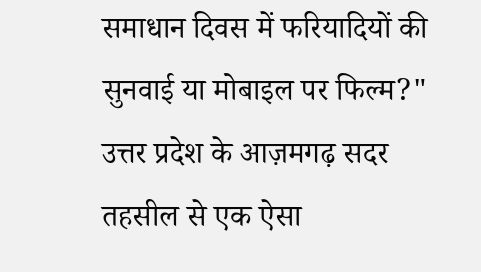समाधान दिवस में फरियादियों की सुनवाई या मोबाइल पर फिल्म?"
उत्तर प्रदेश के आज़मगढ़ सदर तहसील से एक ऐसा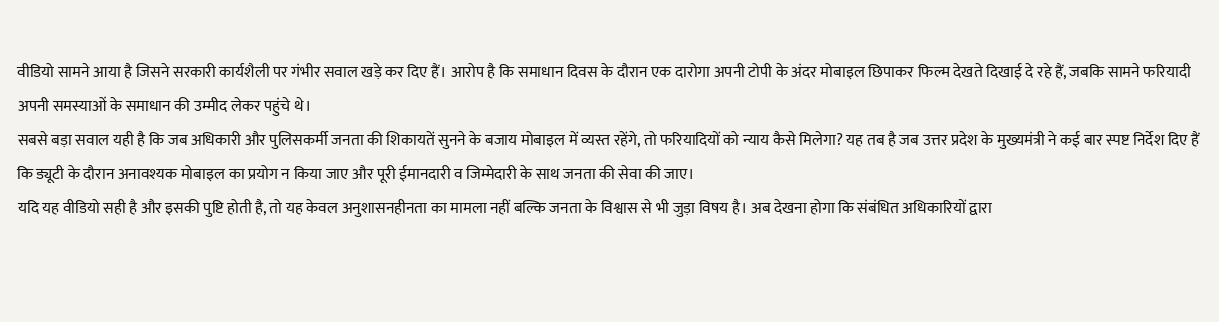वीडियो सामने आया है जिसने सरकारी कार्यशैली पर गंभीर सवाल खड़े कर दिए हैं। आरोप है कि समाधान दिवस के दौरान एक दारोगा अपनी टोपी के अंदर मोबाइल छिपाकर फिल्म देखते दिखाई दे रहे हैं, जबकि सामने फरियादी अपनी समस्याओं के समाधान की उम्मीद लेकर पहुंचे थे।
सबसे बड़ा सवाल यही है कि जब अधिकारी और पुलिसकर्मी जनता की शिकायतें सुनने के बजाय मोबाइल में व्यस्त रहेंगे, तो फरियादियों को न्याय कैसे मिलेगा? यह तब है जब उत्तर प्रदेश के मुख्यमंत्री ने कई बार स्पष्ट निर्देश दिए हैं कि ड्यूटी के दौरान अनावश्यक मोबाइल का प्रयोग न किया जाए और पूरी ईमानदारी व जिम्मेदारी के साथ जनता की सेवा की जाए।
यदि यह वीडियो सही है और इसकी पुष्टि होती है, तो यह केवल अनुशासनहीनता का मामला नहीं बल्कि जनता के विश्वास से भी जुड़ा विषय है। अब देखना होगा कि संबंधित अधिकारियों द्वारा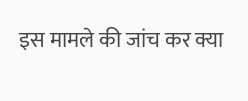इस मामले की जांच कर क्या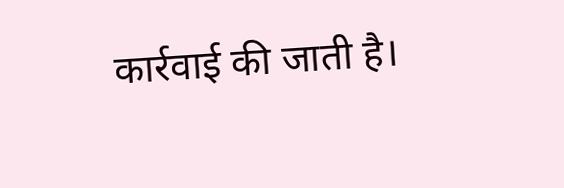कार्रवाई की जाती है।